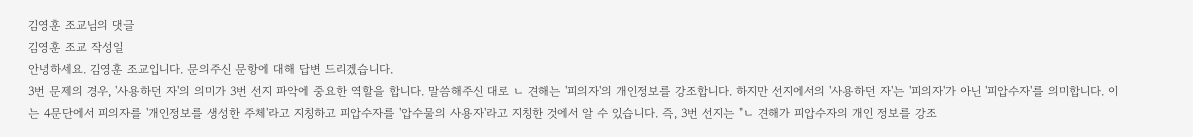김영훈 조교님의 댓글
김영훈 조교 작성일
안녕하세요. 김영훈 조교입니다. 문의주신 문항에 대해 답변 드리겠습니다.
3번 문제의 경우, '사용하던 자'의 의미가 3번 선지 파악에 중요한 역할을 합니다. 말씀해주신 대로 ㄴ 견해는 '피의자'의 개인정보를 강조합니다. 하지만 선지에서의 '사용하던 자'는 '피의자'가 아닌 '피압수자'를 의미합니다. 이는 4문단에서 피의자를 '개인정보를 생성한 주체'라고 지칭하고 피압수자를 '압수물의 사용자'라고 지칭한 것에서 알 수 있습니다. 즉, 3번 선지는 "ㄴ 견해가 피압수자의 개인 정보를 강조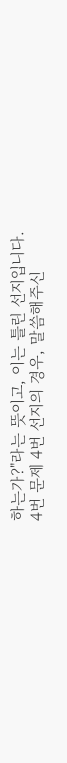하는가?"라는 뜻이고, 이는 틀린 선지입니다.
4번 문제 4번 선지의 경우, 말씀해주신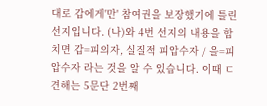대로 갑에게'만' 참여권을 보장했기에 틀린 선지입니다. (나)와 4번 선지의 내용을 합치면 갑=피의자, 실질적 피압수자 / 을=피압수자 라는 것을 알 수 있습니다. 이때 ㄷ 견해는 5문단 2번째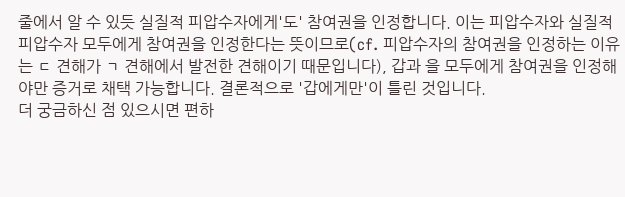줄에서 알 수 있듯 실질적 피압수자에게'도' 참여권을 인정합니다. 이는 피압수자와 실질적 피압수자 모두에게 참여권을 인정한다는 뜻이므로(cf. 피압수자의 참여권을 인정하는 이유는 ㄷ 견해가 ㄱ 견해에서 발전한 견해이기 때문입니다), 갑과 을 모두에게 참여권을 인정해야만 증거로 채택 가능합니다. 결론적으로 '갑에게만'이 틀린 것입니다.
더 궁금하신 점 있으시면 편하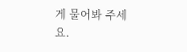게 물어봐 주세요.